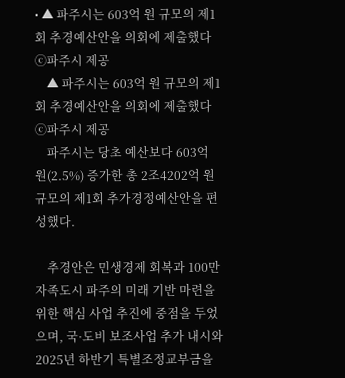• ▲ 파주시는 603억 원 규모의 제1회 추경예산안을 의회에 제출했다 ⓒ파주시 제공
    ▲ 파주시는 603억 원 규모의 제1회 추경예산안을 의회에 제출했다 ⓒ파주시 제공
    파주시는 당초 예산보다 603억 원(2.5%) 증가한 총 2조4202억 원 규모의 제1회 추가경정예산안을 편성했다.

    추경안은 민생경제 회복과 100만 자족도시 파주의 미래 기반 마련을 위한 핵심 사업 추진에 중점을 두었으며, 국·도비 보조사업 추가 내시와 2025년 하반기 특별조정교부금을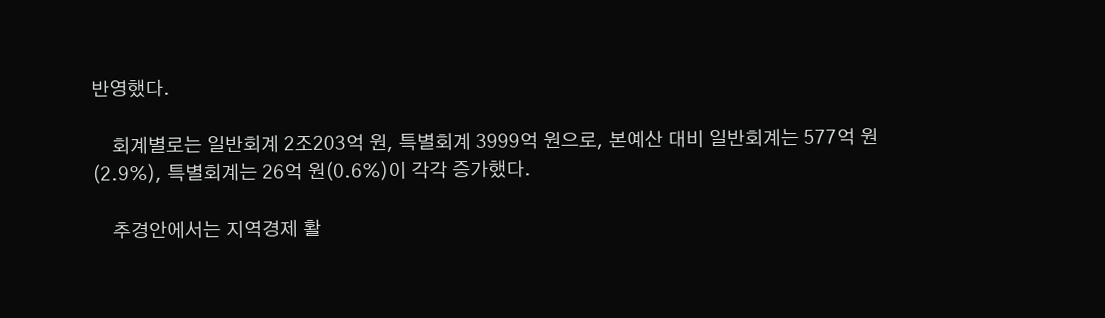반영했다.

    회계별로는 일반회계 2조203억 원, 특별회계 3999억 원으로, 본예산 대비 일반회계는 577억 원(2.9%), 특별회계는 26억 원(0.6%)이 각각 증가했다.

    추경안에서는 지역경제 활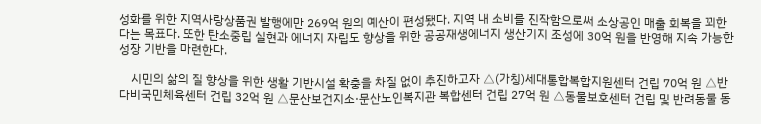성화를 위한 지역사랑상품권 발행에만 269억 원의 예산이 편성됐다. 지역 내 소비를 진작함으로써 소상공인 매출 회복을 꾀한다는 목표다. 또한 탄소중립 실현과 에너지 자립도 향상을 위한 공공재생에너지 생산기지 조성에 30억 원을 반영해 지속 가능한 성장 기반을 마련한다.

    시민의 삶의 질 향상을 위한 생활 기반시설 확충을 차질 없이 추진하고자 △(가칭)세대통합복합지원센터 건립 70억 원 △반다비국민체육센터 건립 32억 원 △문산보건지소·문산노인복지관 복합센터 건립 27억 원 △동물보호센터 건립 및 반려동물 동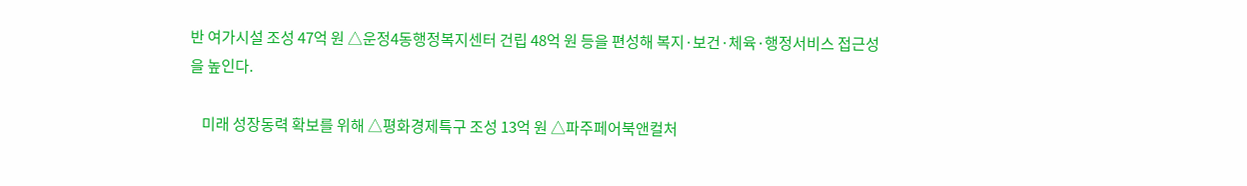반 여가시설 조성 47억 원 △운정4동행정복지센터 건립 48억 원 등을 편성해 복지·보건·체육·행정서비스 접근성을 높인다.

    미래 성장동력 확보를 위해 △평화경제특구 조성 13억 원 △파주페어북앤컬처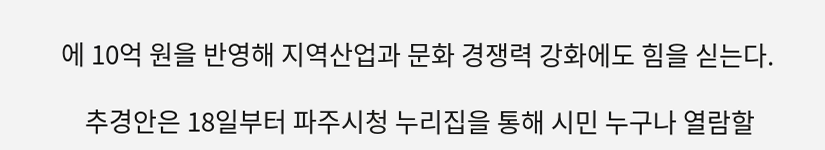에 10억 원을 반영해 지역산업과 문화 경쟁력 강화에도 힘을 싣는다.

    추경안은 18일부터 파주시청 누리집을 통해 시민 누구나 열람할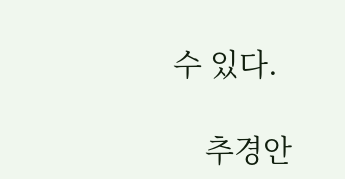수 있다.

    추경안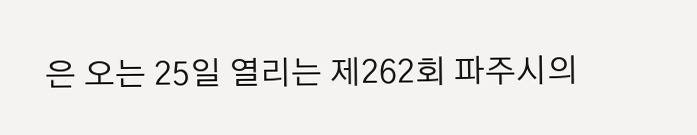은 오는 25일 열리는 제262회 파주시의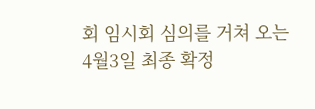회 임시회 심의를 거쳐 오는 4월3일 최종 확정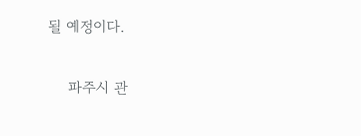될 예정이다.

    파주시 관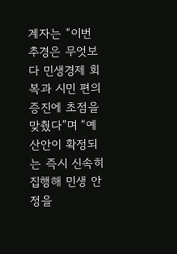계자는 “이번 추경은 무엇보다 민생경제 회복과 시민 편의 증진에 초점을 맞췄다”며 “예산안이 확정되는 즉시 신속히 집행해 민생 안정을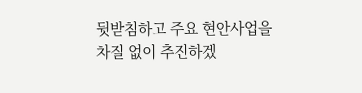뒷받침하고 주요 현안사업을 차질 없이 추진하겠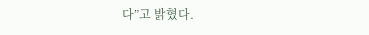다”고 밝혔다.